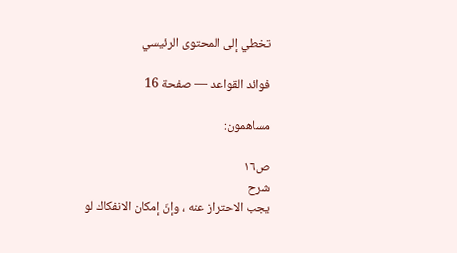تخطي إلى المحتوى الرئيسي

فوائد القواعد — صفحة 16

مساهمون:

ص١٦
شرح
يجب الاحتراز عنه ، وإنّ إمكان الانفكاك لو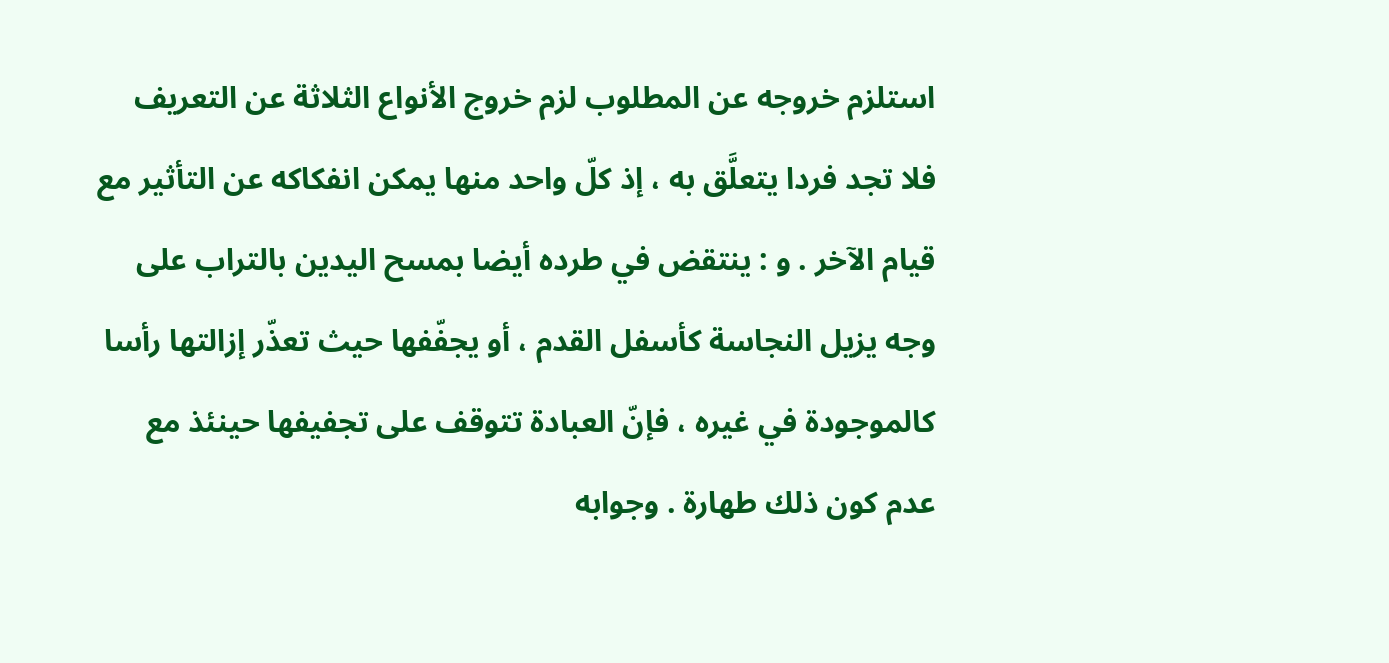استلزم خروجه عن المطلوب لزم خروج الأنواع الثلاثة عن التعريف فلا تجد فردا يتعلَّق به ، إذ كلّ واحد منها يمكن انفكاكه عن التأثير مع قيام الآخر . و : ينتقض في طرده أيضا بمسح اليدين بالتراب على وجه يزيل النجاسة كأسفل القدم ، أو يجفّفها حيث تعذّر إزالتها رأسا كالموجودة في غيره ، فإنّ العبادة تتوقف على تجفيفها حينئذ مع عدم كون ذلك طهارة . وجوابه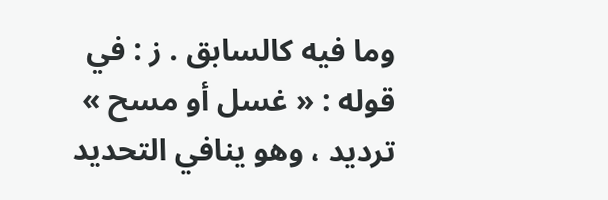وما فيه كالسابق . ز : في قوله : « غسل أو مسح » ترديد ، وهو ينافي التحديد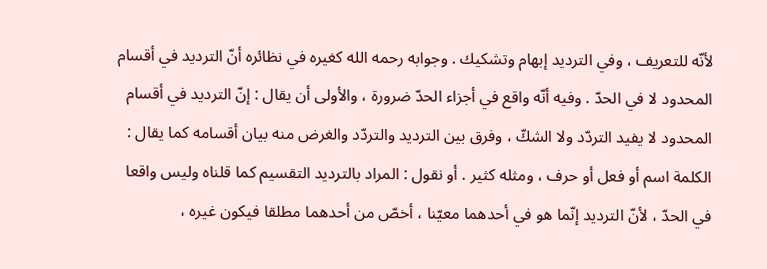لأنّه للتعريف ، وفي الترديد إبهام وتشكيك . وجوابه رحمه الله كغيره في نظائره أنّ الترديد في أقسام المحدود لا في الحدّ . وفيه أنّه واقع في أجزاء الحدّ ضرورة ، والأولى أن يقال : إنّ الترديد في أقسام المحدود لا يفيد التردّد ولا الشكّ ، وفرق بين الترديد والتردّد والغرض منه بيان أقسامه كما يقال : الكلمة اسم أو فعل أو حرف ، ومثله كثير . أو نقول : المراد بالترديد التقسيم كما قلناه وليس واقعا في الحدّ ، لأنّ الترديد إنّما هو في أحدهما معيّنا ، أخصّ من أحدهما مطلقا فيكون غيره ،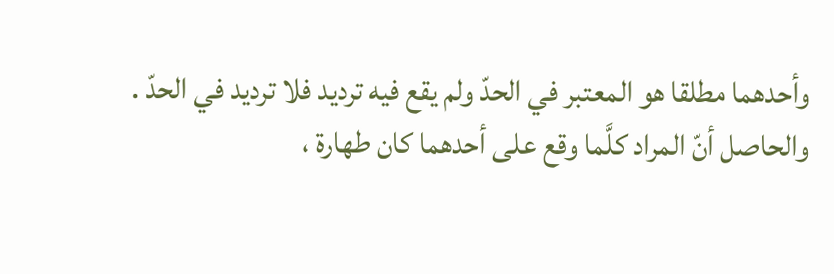وأحدهما مطلقا هو المعتبر في الحدّ ولم يقع فيه ترديد فلا ترديد في الحدّ . والحاصل أنّ المراد كلَّما وقع على أحدهما كان طهارة ،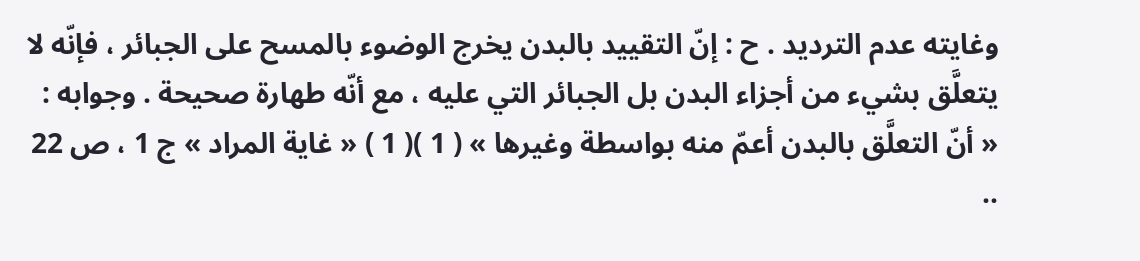وغايته عدم الترديد . ح : إنّ التقييد بالبدن يخرج الوضوء بالمسح على الجبائر ، فإنّه لا يتعلَّق بشيء من أجزاء البدن بل الجبائر التي عليه ، مع أنّه طهارة صحيحة . وجوابه : « أنّ التعلَّق بالبدن أعمّ منه بواسطة وغيرها » ( 1 )( 1 ) « غاية المراد » ج 1 ، ص 22 ..